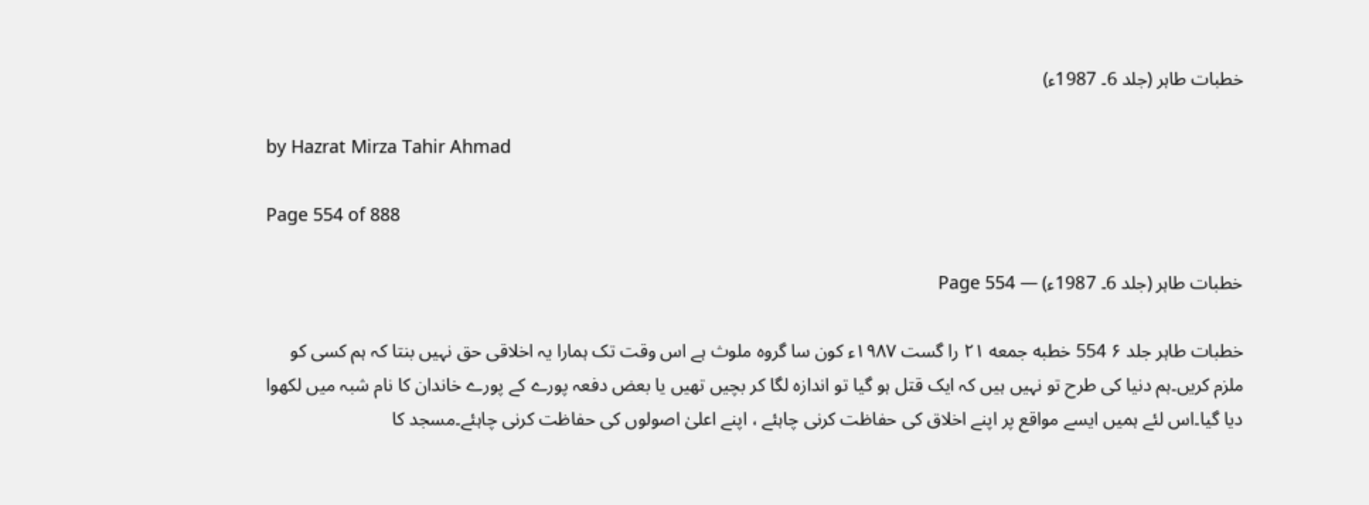خطبات طاہر (جلد 6۔ 1987ء)

by Hazrat Mirza Tahir Ahmad

Page 554 of 888

خطبات طاہر (جلد 6۔ 1987ء) — Page 554

خطبات طاہر جلد ۶ 554 خطبه جمعه ۲۱ را گست ۱۹۸۷ء کون سا گروہ ملوث ہے اس وقت تک ہمارا یہ اخلاقی حق نہیں بنتا کہ ہم کسی کو ملزم کریں۔ہم دنیا کی طرح تو نہیں ہیں کہ ایک قتل ہو گیا تو اندازہ لگا کر بچیں تھیں یا بعض دفعہ پورے کے پورے خاندان کا نام شبہ میں لکھوا دیا گیا۔اس لئے ہمیں ایسے مواقع پر اپنے اخلاق کی حفاظت کرنی چاہئے ، اپنے اعلیٰ اصولوں کی حفاظت کرنی چاہئے۔مسجد کا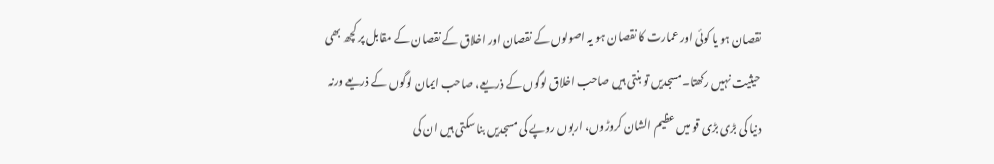نقصان ہو یا کوئی اور عمارت کا نقصان ہو یہ اصولوں کے نقصان اور اخلاق کے نقصان کے مقابل پر کچھ بھی حیثیت نہیں رکھتا۔مسجدیں تو بنتی ہیں صاحب اخلاق لوگوں کے ذریعے، صاحب ایمان لوگوں کے ذریعے ورنہ دنیا کی بڑی بڑی قو میں عظیم الشان کروڑوں، اربوں روپے کی مسجدیں بنا سکتی ہیں ان کی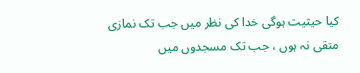کیا حیثیت ہوگی خدا کی نظر میں جب تک نمازی متقی نہ ہوں ، جب تک مسجدوں میں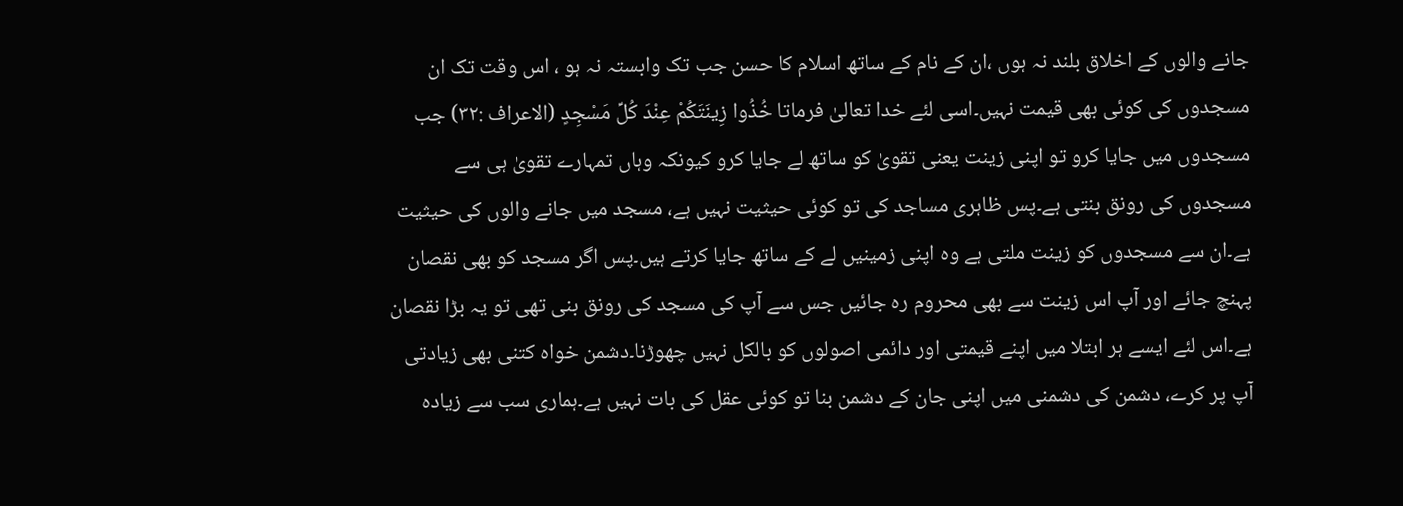جانے والوں کے اخلاق بلند نہ ہوں ،ان کے نام کے ساتھ اسلام کا حسن جب تک وابستہ نہ ہو ، اس وقت تک ان مسجدوں کی کوئی بھی قیمت نہیں۔اسی لئے خدا تعالیٰ فرماتا خُذُوا زِينَتَكُمْ عِنْدَ كُلِّ مَسْجِدٍ (الاعراف :۳۲) جب مسجدوں میں جایا کرو تو اپنی زینت یعنی تقویٰ کو ساتھ لے جایا کرو کیونکہ وہاں تمہارے تقویٰ ہی سے مسجدوں کی رونق بنتی ہے۔پس ظاہری مساجد کی تو کوئی حیثیت نہیں ہے، مسجد میں جانے والوں کی حیثیت ہے۔ان سے مسجدوں کو زینت ملتی ہے وہ اپنی زمینیں لے کے ساتھ جایا کرتے ہیں۔پس اگر مسجد کو بھی نقصان پہنچ جائے اور آپ اس زینت سے بھی محروم رہ جائیں جس سے آپ کی مسجد کی رونق بنی تھی تو یہ بڑا نقصان ہے۔اس لئے ایسے ہر ابتلا میں اپنے قیمتی اور دائمی اصولوں کو بالکل نہیں چھوڑنا۔دشمن خواہ کتنی بھی زیادتی آپ پر کرے، دشمن کی دشمنی میں اپنی جان کے دشمن بنا تو کوئی عقل کی بات نہیں ہے۔ہماری سب سے زیادہ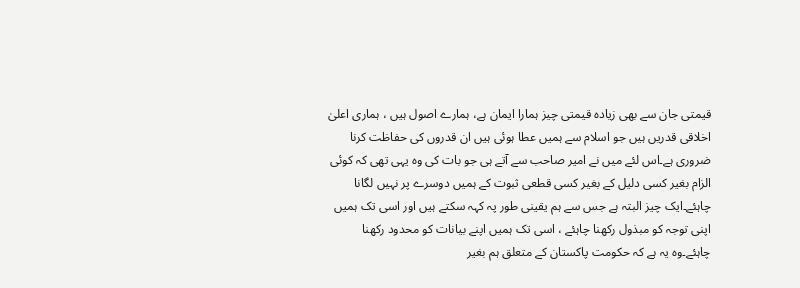قیمتی جان سے بھی زیادہ قیمتی چیز ہمارا ایمان ہے، ہمارے اصول ہیں ، ہماری اعلیٰ اخلاقی قدریں ہیں جو اسلام سے ہمیں عطا ہوئی ہیں ان قدروں کی حفاظت کرنا ضروری ہے۔اس لئے میں نے امیر صاحب سے آتے ہی جو بات کی وہ یہی تھی کہ کوئی الزام بغیر کسی دلیل کے بغیر کسی قطعی ثبوت کے ہمیں دوسرے پر نہیں لگانا چاہئے۔ایک چیز البتہ ہے جس سے ہم یقینی طور پہ کہہ سکتے ہیں اور اسی تک ہمیں اپنی توجہ کو مبذول رکھنا چاہئے ، اسی تک ہمیں اپنے بیانات کو محدود رکھنا چاہئے۔وہ یہ ہے کہ حکومت پاکستان کے متعلق ہم بغیر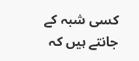کسی شبہ کے جانتے ہیں کہ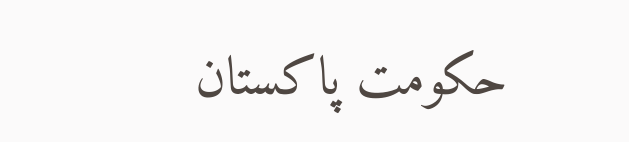حکومت پاکستان